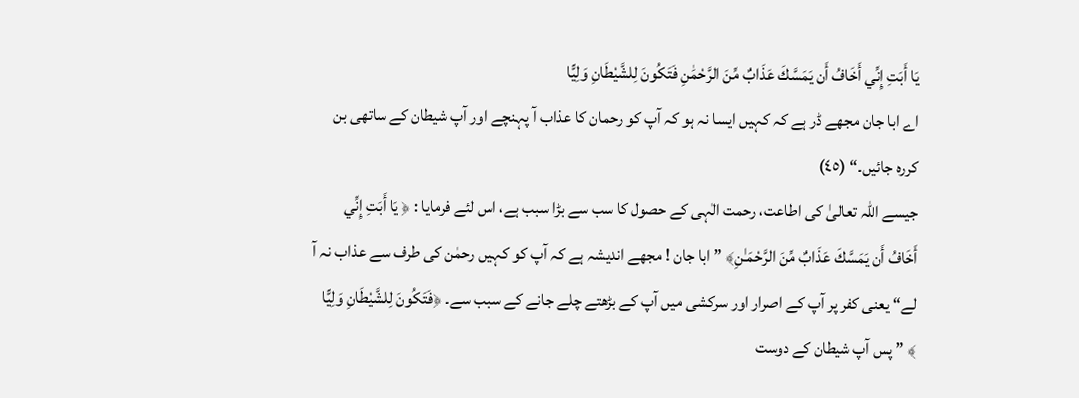يَا أَبَتِ إِنِّي أَخَافُ أَن يَمَسَّكَ عَذَابٌ مِّنَ الرَّحْمَٰنِ فَتَكُونَ لِلشَّيْطَانِ وَلِيًّا
اے ابا جان مجھے ڈر ہے کہ کہیں ایسا نہ ہو کہ آپ کو رحمان کا عذاب آ پہنچے اور آپ شیطان کے ساتھی بن کررہ جائیں۔“ (٤٥)
جیسے اللہ تعالیٰ کی اطاعت، رحمت الٰہی کے حصول کا سب سے بڑا سبب ہے، اس لئے فرمایا : ﴿ يَا أَبَتِ إِنِّي أَخَافُ أَن يَمَسَّكَ عَذَابٌ مِّنَ الرَّحْمَـٰنِ﴾ ” ابا جان ! مجھے اندیشہ ہے کہ آپ کو کہیں رحمٰن کی طرف سے عذاب نہ آ لے“ یعنی کفر پر آپ کے اصرار اور سرکشی میں آپ کے بڑھتے چلے جانے کے سبب سے۔ ﴿فَتَكُونَ لِلشَّيْطَانِ وَلِيًّا ﴾ ” پس آپ شیطان کے دوست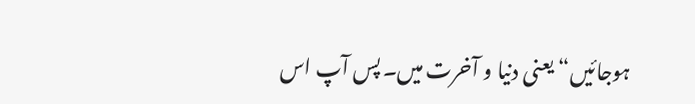ہوجائیں“ یعنی دنیا و آخرت میں۔ پس آپ اس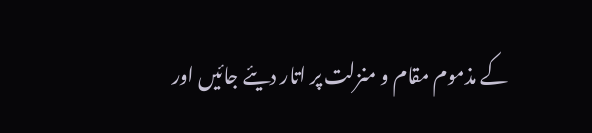کے مذموم مقام و منزلت پر اتار دیئے جائیں اور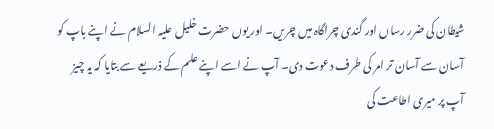شیطان کی ضرر رساں اور گندی چراگاہ میں چریں۔ اور یوں حضرت خلیل علیہ السلام نے اپنے باپ کو آسان سے آسان تر امر کی طرف دعوت دی۔ آپ نے اسے اپنے علم کے ذریعے سے بتایا کہ یہ چیز آپ پر میری اطاعت کی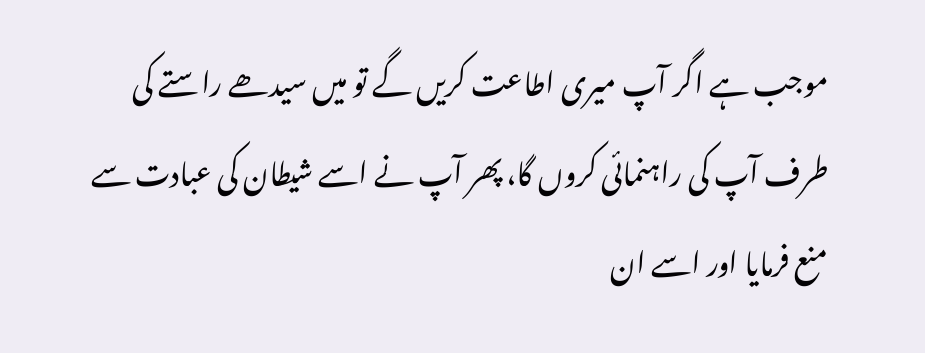موجب ہے اگر آپ میری اطاعت کریں گے تو میں سیدھے راستے کی طرف آپ کی راہنمائی کروں گا، پھر آپ نے اسے شیطان کی عبادت سے منع فرمایا اور اسے ان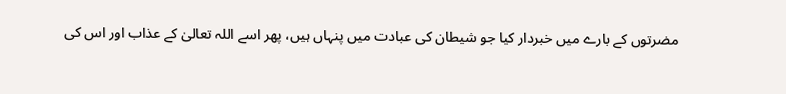مضرتوں کے بارے میں خبردار کیا جو شیطان کی عبادت میں پنہاں ہیں، پھر اسے اللہ تعالیٰ کے عذاب اور اس کی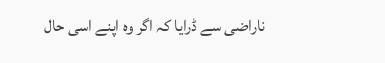ناراضی سے ڈرایا کہ اگر وہ اپنے اسی حال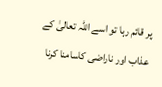پر قائم رہا تو اسے اللہ تعالیٰ کے عذاب اور ناراضی کاسامنا کرنا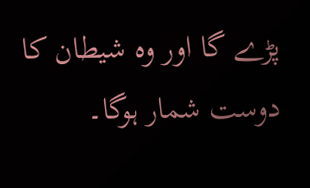پڑے گا اور وہ شیطان کا دوست شمار ہوگا۔